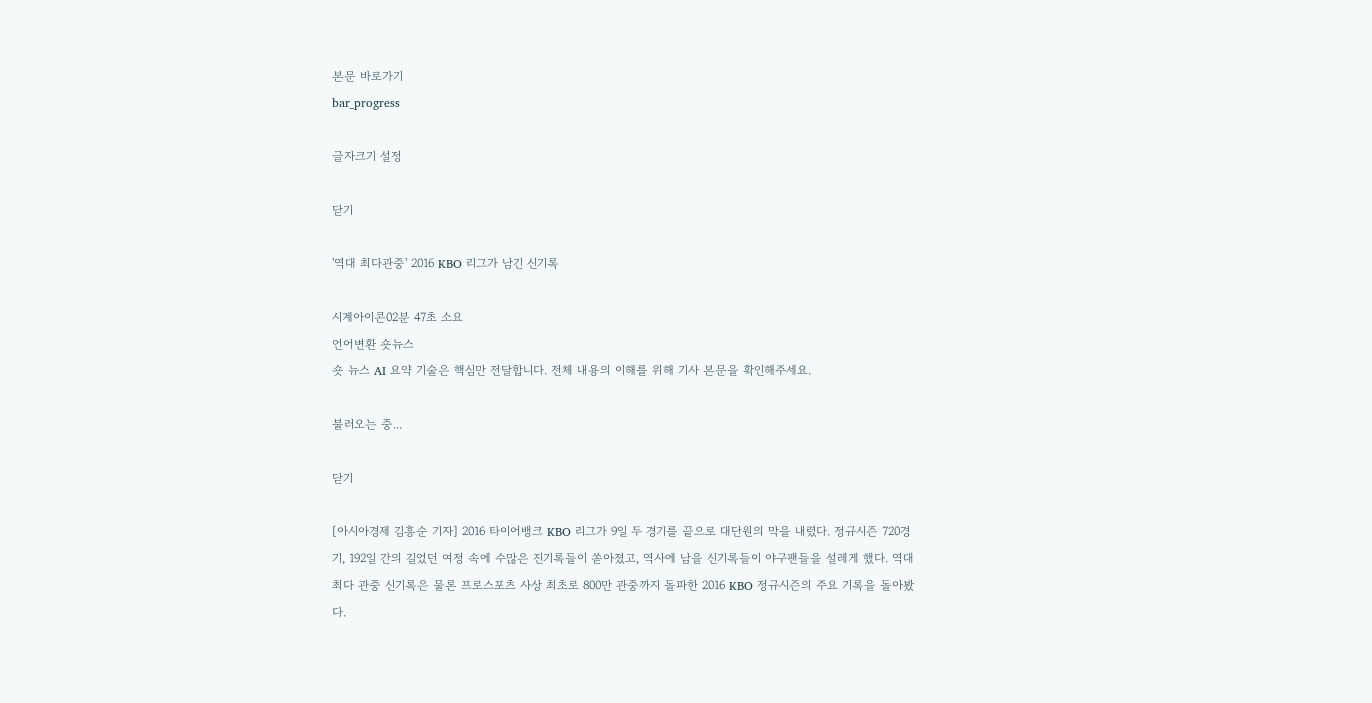본문 바로가기
bar_progress

글자크기 설정

닫기

'역대 최다관중' 2016 KBO 리그가 남긴 신기록

시계아이콘02분 47초 소요
언어변환 숏뉴스
숏 뉴스 AI 요약 기술은 핵심만 전달합니다. 전체 내용의 이해를 위해 기사 본문을 확인해주세요.

불러오는 중...

닫기

[아시아경제 김흥순 기자] 2016 타이어뱅크 KBO 리그가 9일 두 경기를 끝으로 대단원의 막을 내렸다. 정규시즌 720경기, 192일 간의 길었던 여정 속에 수많은 진기록들이 쏟아졌고, 역사에 남을 신기록들이 야구팬들을 설레게 했다. 역대 최다 관중 신기록은 물론 프로스포츠 사상 최초로 800만 관중까지 돌파한 2016 KBO 정규시즌의 주요 기록을 돌아봤다.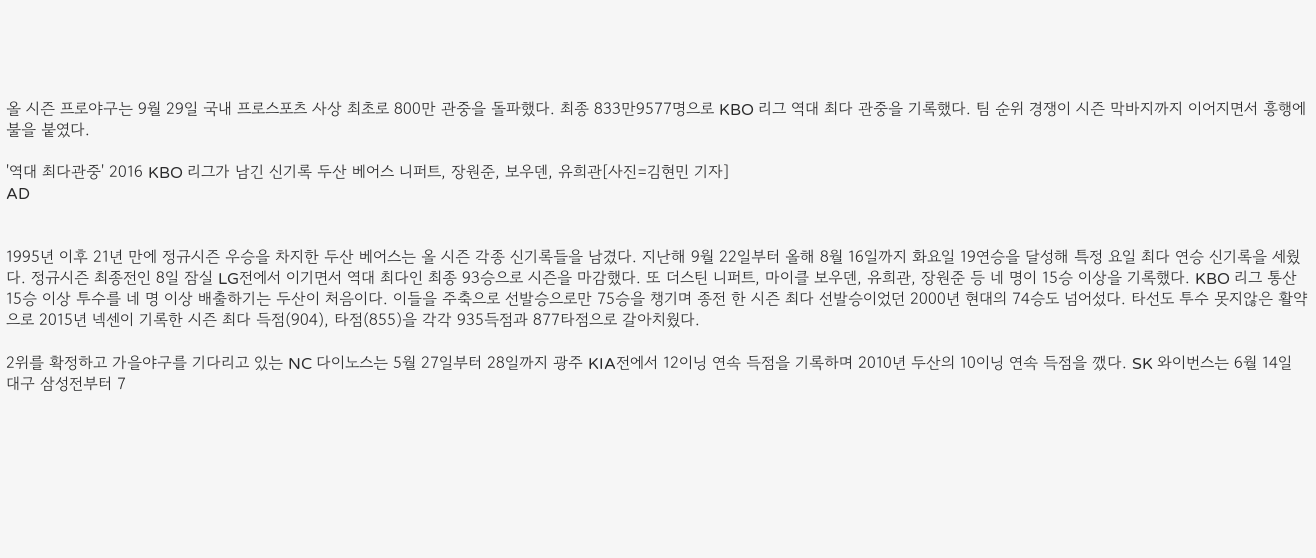올 시즌 프로야구는 9월 29일 국내 프로스포츠 사상 최초로 800만 관중을 돌파했다. 최종 833만9577명으로 KBO 리그 역대 최다 관중을 기록했다. 팀 순위 경쟁이 시즌 막바지까지 이어지면서 흥행에 불을 붙였다.

'역대 최다관중' 2016 KBO 리그가 남긴 신기록 두산 베어스 니퍼트, 장원준, 보우덴, 유희관[사진=김현민 기자]
AD


1995년 이후 21년 만에 정규시즌 우승을 차지한 두산 베어스는 올 시즌 각종 신기록들을 남겼다. 지난해 9월 22일부터 올해 8월 16일까지 화요일 19연승을 달성해 특정 요일 최다 연승 신기록을 세웠다. 정규시즌 최종전인 8일 잠실 LG전에서 이기면서 역대 최다인 최종 93승으로 시즌을 마감했다. 또 더스틴 니퍼트, 마이클 보우덴, 유희관, 장원준 등 네 명이 15승 이상을 기록했다. KBO 리그 통산 15승 이상 투수를 네 명 이상 배출하기는 두산이 처음이다. 이들을 주축으로 선발승으로만 75승을 챙기며 종전 한 시즌 최다 선발승이었던 2000년 현대의 74승도 넘어섰다. 타선도 투수 못지않은 활약으로 2015년 넥센이 기록한 시즌 최다 득점(904), 타점(855)을 각각 935득점과 877타점으로 갈아치웠다.

2위를 확정하고 가을야구를 기다리고 있는 NC 다이노스는 5월 27일부터 28일까지 광주 KIA전에서 12이닝 연속 득점을 기록하며 2010년 두산의 10이닝 연속 득점을 깼다. SK 와이번스는 6월 14일 대구 삼성전부터 7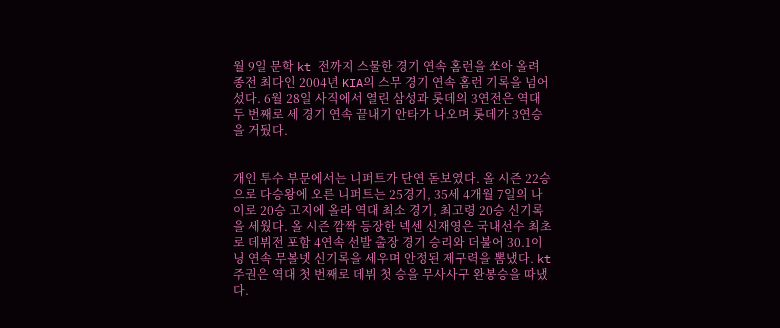월 9일 문학 kt 전까지 스물한 경기 연속 홈런을 쏘아 올려 종전 최다인 2004년 KIA의 스무 경기 연속 홈런 기록을 넘어섰다. 6월 28일 사직에서 열린 삼성과 롯데의 3연전은 역대 두 번째로 세 경기 연속 끝내기 안타가 나오며 롯데가 3연승을 거뒀다.


개인 투수 부문에서는 니퍼트가 단연 돋보였다. 올 시즌 22승으로 다승왕에 오른 니퍼트는 25경기, 35세 4개월 7일의 나이로 20승 고지에 올라 역대 최소 경기, 최고령 20승 신기록을 세웠다. 올 시즌 깜짝 등장한 넥센 신재영은 국내선수 최초로 데뷔전 포함 4연속 선발 출장 경기 승리와 더불어 30.1이닝 연속 무볼넷 신기록을 세우며 안정된 제구력을 뽐냈다. kt 주권은 역대 첫 번째로 데뷔 첫 승을 무사사구 완봉승을 따냈다.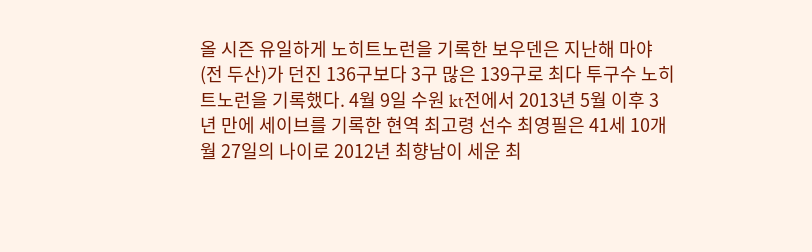올 시즌 유일하게 노히트노런을 기록한 보우덴은 지난해 마야(전 두산)가 던진 136구보다 3구 많은 139구로 최다 투구수 노히트노런을 기록했다. 4월 9일 수원 kt전에서 2013년 5월 이후 3년 만에 세이브를 기록한 현역 최고령 선수 최영필은 41세 10개월 27일의 나이로 2012년 최향남이 세운 최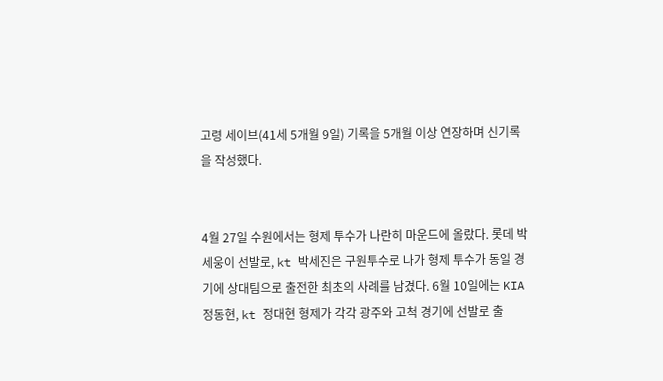고령 세이브(41세 5개월 9일) 기록을 5개월 이상 연장하며 신기록을 작성했다.


4월 27일 수원에서는 형제 투수가 나란히 마운드에 올랐다. 롯데 박세웅이 선발로, kt 박세진은 구원투수로 나가 형제 투수가 동일 경기에 상대팀으로 출전한 최초의 사례를 남겼다. 6월 10일에는 KIA 정동현, kt 정대현 형제가 각각 광주와 고척 경기에 선발로 출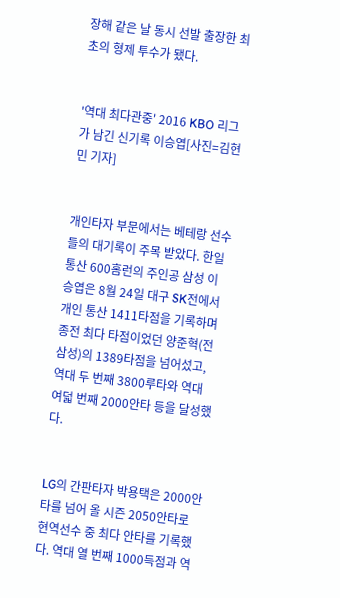장해 같은 날 동시 선발 출장한 최초의 형제 투수가 됐다.


'역대 최다관중' 2016 KBO 리그가 남긴 신기록 이승엽[사진=김현민 기자]


개인타자 부문에서는 베테랑 선수들의 대기록이 주목 받았다. 한일통산 600홈런의 주인공 삼성 이승엽은 8월 24일 대구 SK전에서 개인 통산 1411타점을 기록하며 종전 최다 타점이었던 양준혁(전 삼성)의 1389타점을 넘어섰고, 역대 두 번째 3800루타와 역대 여덟 번째 2000안타 등을 달성했다.


LG의 간판타자 박용택은 2000안타를 넘어 올 시즌 2050안타로 현역선수 중 최다 안타를 기록했다. 역대 열 번째 1000득점과 역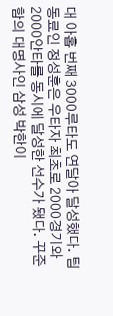대 아홉 번째 3000루타도 연달아 달성했다. 팀 동료인 정성훈은 우타자 최초로 2000경기와 2000안타를 동시에 달성한 선수가 됐다. 꾸준함의 대명사인 삼성 박한이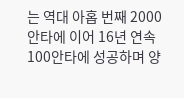는 역대 아홉 번째 2000안타에 이어 16년 연속 100안타에 성공하며 양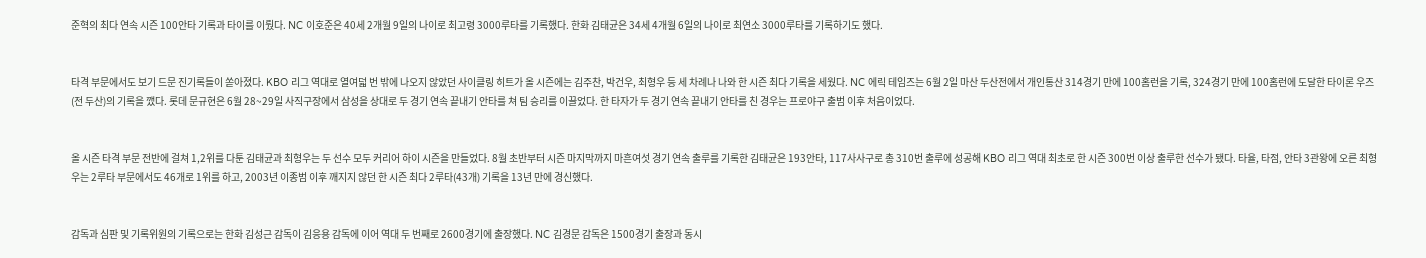준혁의 최다 연속 시즌 100안타 기록과 타이를 이뤘다. NC 이호준은 40세 2개월 9일의 나이로 최고령 3000루타를 기록했다. 한화 김태균은 34세 4개월 6일의 나이로 최연소 3000루타를 기록하기도 했다.


타격 부문에서도 보기 드문 진기록들이 쏟아졌다. KBO 리그 역대로 열여덟 번 밖에 나오지 않았던 사이클링 히트가 올 시즌에는 김주찬, 박건우, 최형우 등 세 차례나 나와 한 시즌 최다 기록을 세웠다. NC 에릭 테임즈는 6월 2일 마산 두산전에서 개인통산 314경기 만에 100홈런을 기록, 324경기 만에 100홈런에 도달한 타이론 우즈(전 두산)의 기록을 깼다. 롯데 문규현은 6월 28~29일 사직구장에서 삼성을 상대로 두 경기 연속 끝내기 안타를 쳐 팀 승리를 이끌었다. 한 타자가 두 경기 연속 끝내기 안타를 친 경우는 프로야구 출범 이후 처음이었다.


올 시즌 타격 부문 전반에 걸쳐 1,2위를 다툰 김태균과 최형우는 두 선수 모두 커리어 하이 시즌을 만들었다. 8월 초반부터 시즌 마지막까지 마흔여섯 경기 연속 출루를 기록한 김태균은 193안타, 117사사구로 총 310번 출루에 성공해 KBO 리그 역대 최초로 한 시즌 300번 이상 출루한 선수가 됐다. 타율, 타점, 안타 3관왕에 오른 최형우는 2루타 부문에서도 46개로 1위를 하고, 2003년 이종범 이후 깨지지 않던 한 시즌 최다 2루타(43개) 기록을 13년 만에 경신했다.


감독과 심판 및 기록위원의 기록으로는 한화 김성근 감독이 김응용 감독에 이어 역대 두 번째로 2600경기에 출장했다. NC 김경문 감독은 1500경기 출장과 동시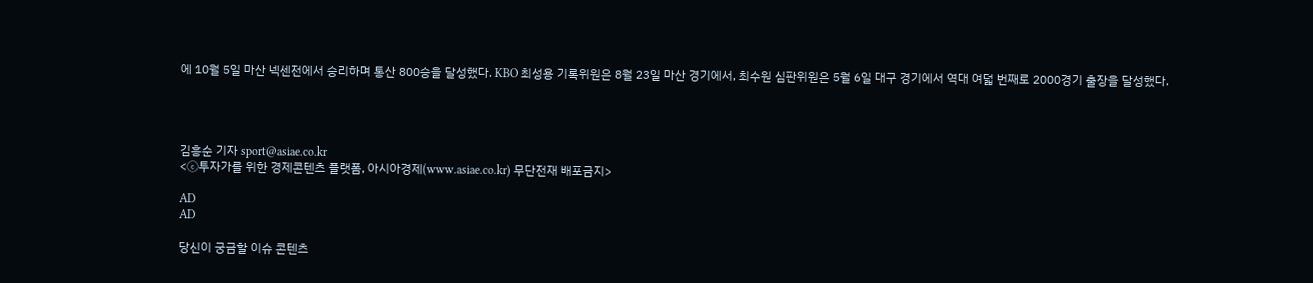에 10월 5일 마산 넥센전에서 승리하며 통산 800승을 달성했다. KBO 최성용 기록위원은 8월 23일 마산 경기에서, 최수원 심판위원은 5월 6일 대구 경기에서 역대 여덟 번째로 2000경기 출장을 달성했다.




김흥순 기자 sport@asiae.co.kr
<ⓒ투자가를 위한 경제콘텐츠 플랫폼, 아시아경제(www.asiae.co.kr) 무단전재 배포금지>

AD
AD

당신이 궁금할 이슈 콘텐츠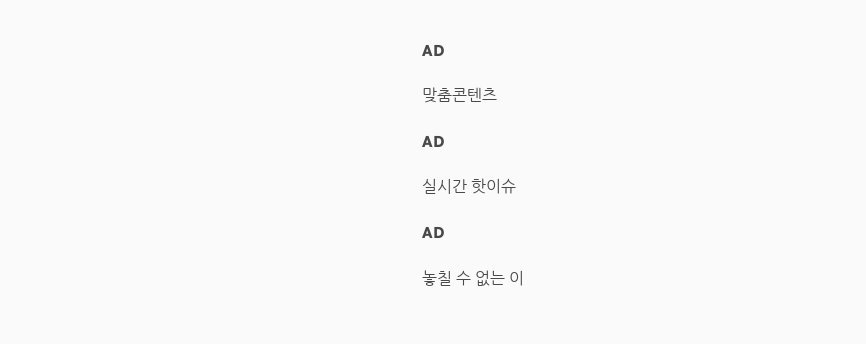AD

맞춤콘텐츠

AD

실시간 핫이슈

AD

놓칠 수 없는 이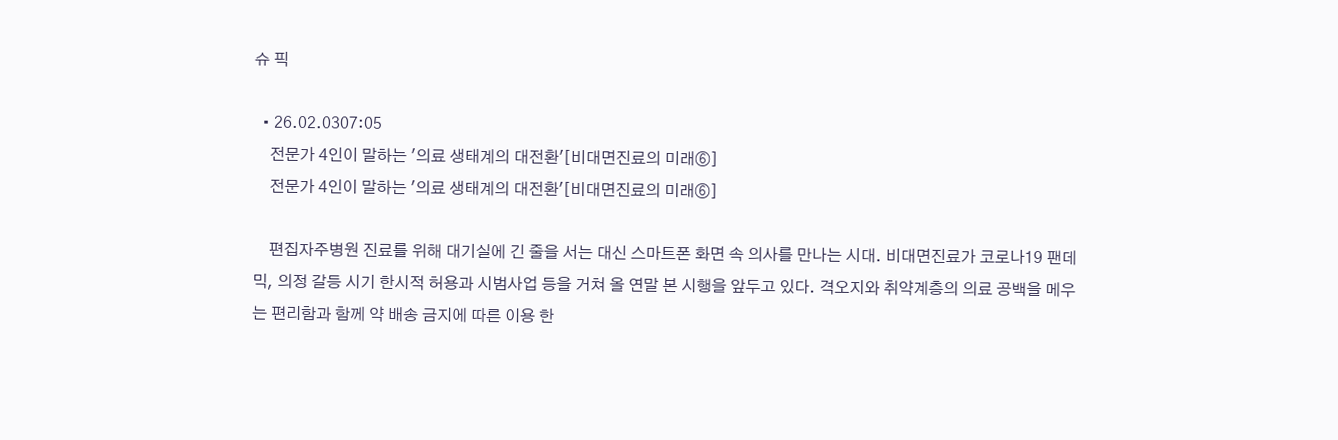슈 픽

  • 26.02.0307:05
    전문가 4인이 말하는 '의료 생태계의 대전환'[비대면진료의 미래⑥]
    전문가 4인이 말하는 '의료 생태계의 대전환'[비대면진료의 미래⑥]

    편집자주병원 진료를 위해 대기실에 긴 줄을 서는 대신 스마트폰 화면 속 의사를 만나는 시대. 비대면진료가 코로나19 팬데믹, 의정 갈등 시기 한시적 허용과 시범사업 등을 거쳐 올 연말 본 시행을 앞두고 있다. 격오지와 취약계층의 의료 공백을 메우는 편리함과 함께 약 배송 금지에 따른 이용 한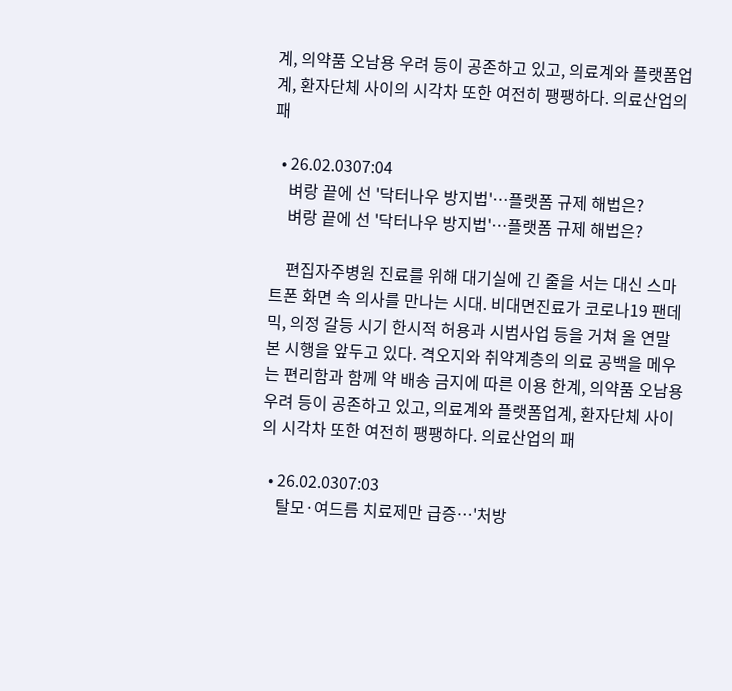계, 의약품 오남용 우려 등이 공존하고 있고, 의료계와 플랫폼업계, 환자단체 사이의 시각차 또한 여전히 팽팽하다. 의료산업의 패

  • 26.02.0307:04
    벼랑 끝에 선 '닥터나우 방지법'…플랫폼 규제 해법은?
    벼랑 끝에 선 '닥터나우 방지법'…플랫폼 규제 해법은?

    편집자주병원 진료를 위해 대기실에 긴 줄을 서는 대신 스마트폰 화면 속 의사를 만나는 시대. 비대면진료가 코로나19 팬데믹, 의정 갈등 시기 한시적 허용과 시범사업 등을 거쳐 올 연말 본 시행을 앞두고 있다. 격오지와 취약계층의 의료 공백을 메우는 편리함과 함께 약 배송 금지에 따른 이용 한계, 의약품 오남용 우려 등이 공존하고 있고, 의료계와 플랫폼업계, 환자단체 사이의 시각차 또한 여전히 팽팽하다. 의료산업의 패

  • 26.02.0307:03
    탈모·여드름 치료제만 급증…'처방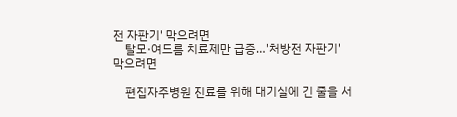전 자판기' 막으려면
    탈모·여드름 치료제만 급증…'처방전 자판기' 막으려면

    편집자주병원 진료를 위해 대기실에 긴 줄을 서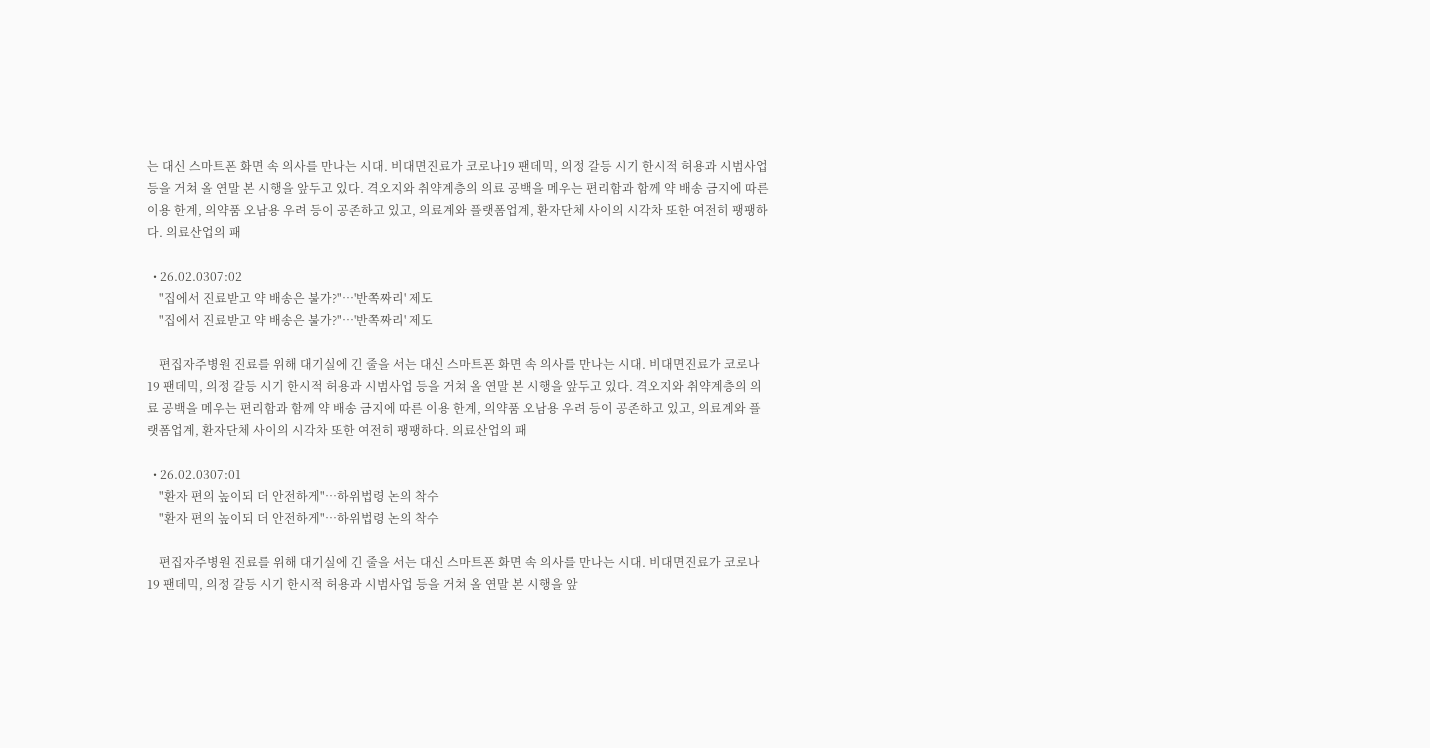는 대신 스마트폰 화면 속 의사를 만나는 시대. 비대면진료가 코로나19 팬데믹, 의정 갈등 시기 한시적 허용과 시범사업 등을 거쳐 올 연말 본 시행을 앞두고 있다. 격오지와 취약계층의 의료 공백을 메우는 편리함과 함께 약 배송 금지에 따른 이용 한계, 의약품 오남용 우려 등이 공존하고 있고, 의료계와 플랫폼업계, 환자단체 사이의 시각차 또한 여전히 팽팽하다. 의료산업의 패

  • 26.02.0307:02
    "집에서 진료받고 약 배송은 불가?"…'반쪽짜리' 제도
    "집에서 진료받고 약 배송은 불가?"…'반쪽짜리' 제도

    편집자주병원 진료를 위해 대기실에 긴 줄을 서는 대신 스마트폰 화면 속 의사를 만나는 시대. 비대면진료가 코로나19 팬데믹, 의정 갈등 시기 한시적 허용과 시범사업 등을 거쳐 올 연말 본 시행을 앞두고 있다. 격오지와 취약계층의 의료 공백을 메우는 편리함과 함께 약 배송 금지에 따른 이용 한계, 의약품 오남용 우려 등이 공존하고 있고, 의료계와 플랫폼업계, 환자단체 사이의 시각차 또한 여전히 팽팽하다. 의료산업의 패

  • 26.02.0307:01
    "환자 편의 높이되 더 안전하게"…하위법령 논의 착수
    "환자 편의 높이되 더 안전하게"…하위법령 논의 착수

    편집자주병원 진료를 위해 대기실에 긴 줄을 서는 대신 스마트폰 화면 속 의사를 만나는 시대. 비대면진료가 코로나19 팬데믹, 의정 갈등 시기 한시적 허용과 시범사업 등을 거쳐 올 연말 본 시행을 앞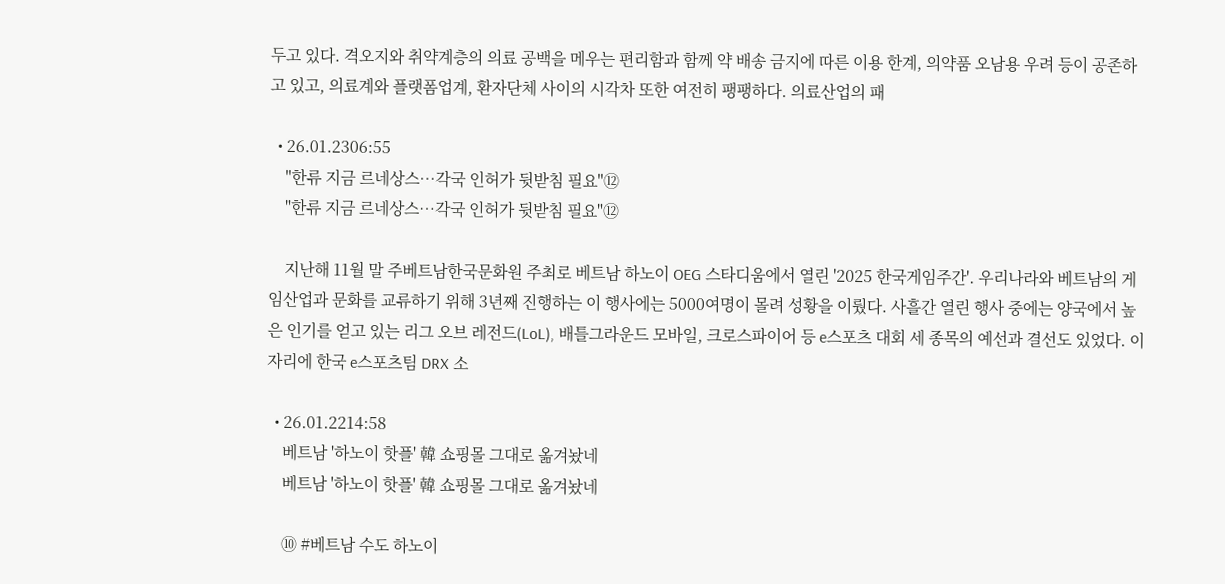두고 있다. 격오지와 취약계층의 의료 공백을 메우는 편리함과 함께 약 배송 금지에 따른 이용 한계, 의약품 오남용 우려 등이 공존하고 있고, 의료계와 플랫폼업계, 환자단체 사이의 시각차 또한 여전히 팽팽하다. 의료산업의 패

  • 26.01.2306:55
    "한류 지금 르네상스…각국 인허가 뒷받침 필요"⑫
    "한류 지금 르네상스…각국 인허가 뒷받침 필요"⑫

    지난해 11월 말 주베트남한국문화원 주최로 베트남 하노이 OEG 스타디움에서 열린 '2025 한국게임주간'. 우리나라와 베트남의 게임산업과 문화를 교류하기 위해 3년째 진행하는 이 행사에는 5000여명이 몰려 성황을 이뤘다. 사흘간 열린 행사 중에는 양국에서 높은 인기를 얻고 있는 리그 오브 레전드(LoL), 배틀그라운드 모바일, 크로스파이어 등 e스포츠 대회 세 종목의 예선과 결선도 있었다. 이 자리에 한국 e스포츠팀 DRX 소

  • 26.01.2214:58
    베트남 '하노이 핫플' 韓 쇼핑몰 그대로 옮겨놨네
    베트남 '하노이 핫플' 韓 쇼핑몰 그대로 옮겨놨네

    ⑩ #베트남 수도 하노이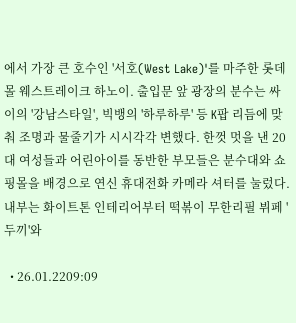에서 가장 큰 호수인 '서호(West Lake)'를 마주한 롯데몰 웨스트레이크 하노이. 출입문 앞 광장의 분수는 싸이의 '강남스타일', 빅뱅의 '하루하루' 등 K팝 리듬에 맞춰 조명과 물줄기가 시시각각 변했다. 한껏 멋을 낸 20대 여성들과 어린아이를 동반한 부모들은 분수대와 쇼핑몰을 배경으로 연신 휴대전화 카메라 셔터를 눌렀다. 내부는 화이트톤 인테리어부터 떡볶이 무한리필 뷔페 '두끼'와

  • 26.01.2209:09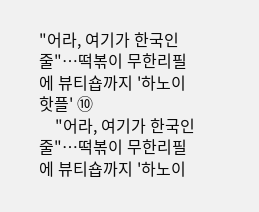"어라, 여기가 한국인 줄"…떡볶이 무한리필에 뷰티숍까지 '하노이 핫플' ⑩
    "어라, 여기가 한국인 줄"…떡볶이 무한리필에 뷰티숍까지 '하노이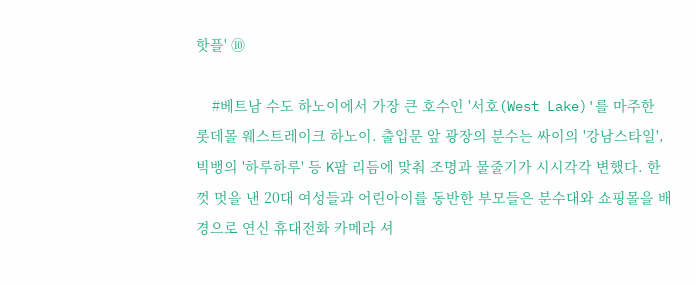핫플' ⑩

    #베트남 수도 하노이에서 가장 큰 호수인 '서호(West Lake)'를 마주한 롯데몰 웨스트레이크 하노이. 출입문 앞 광장의 분수는 싸이의 '강남스타일', 빅뱅의 '하루하루' 등 K팝 리듬에 맞춰 조명과 물줄기가 시시각각 변했다. 한껏 멋을 낸 20대 여성들과 어린아이를 동반한 부모들은 분수대와 쇼핑몰을 배경으로 연신 휴대전화 카메라 셔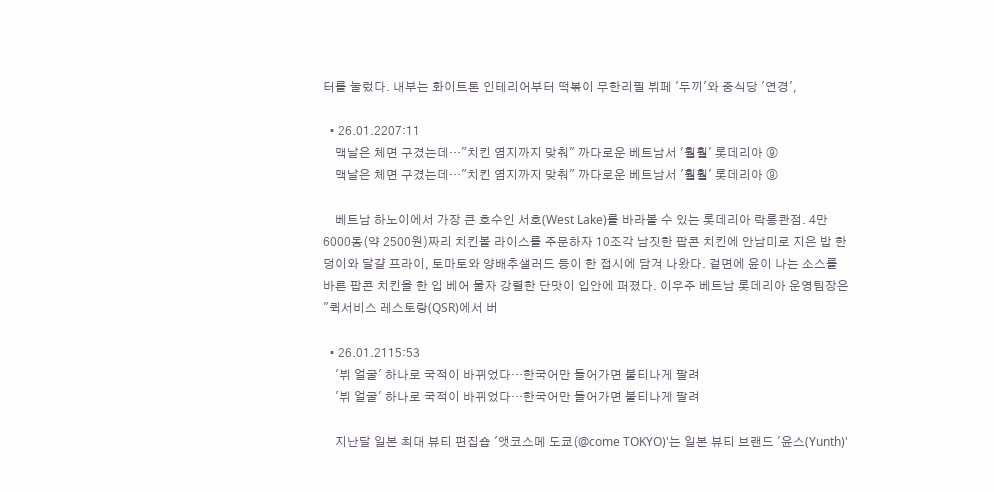터를 눌렀다. 내부는 화이트톤 인테리어부터 떡볶이 무한리필 뷔페 '두끼'와 중식당 '연경',

  • 26.01.2207:11
    맥날은 체면 구겼는데…"치킨 염지까지 맞춰" 까다로운 베트남서 '훨훨' 롯데리아 ⑨
    맥날은 체면 구겼는데…"치킨 염지까지 맞춰" 까다로운 베트남서 '훨훨' 롯데리아 ⑨

    베트남 하노이에서 가장 큰 호수인 서호(West Lake)를 바라볼 수 있는 롯데리아 락롱콴점. 4만6000동(약 2500원)짜리 치킨볼 라이스를 주문하자 10조각 남짓한 팝콘 치킨에 안남미로 지은 밥 한덩이와 달걀 프라이, 토마토와 양배추샐러드 등이 한 접시에 담겨 나왔다. 겉면에 윤이 나는 소스를 바른 팝콘 치킨을 한 입 베어 물자 강렬한 단맛이 입안에 퍼졌다. 이우주 베트남 롯데리아 운영팀장은 "퀵서비스 레스토랑(QSR)에서 버

  • 26.01.2115:53
    '뷔 얼굴' 하나로 국적이 바뀌었다…한국어만 들어가면 불티나게 팔려
    '뷔 얼굴' 하나로 국적이 바뀌었다…한국어만 들어가면 불티나게 팔려

    지난달 일본 최대 뷰티 편집숍 '앳코스메 도쿄(@come TOKYO)'는 일본 뷰티 브랜드 '윤스(Yunth)'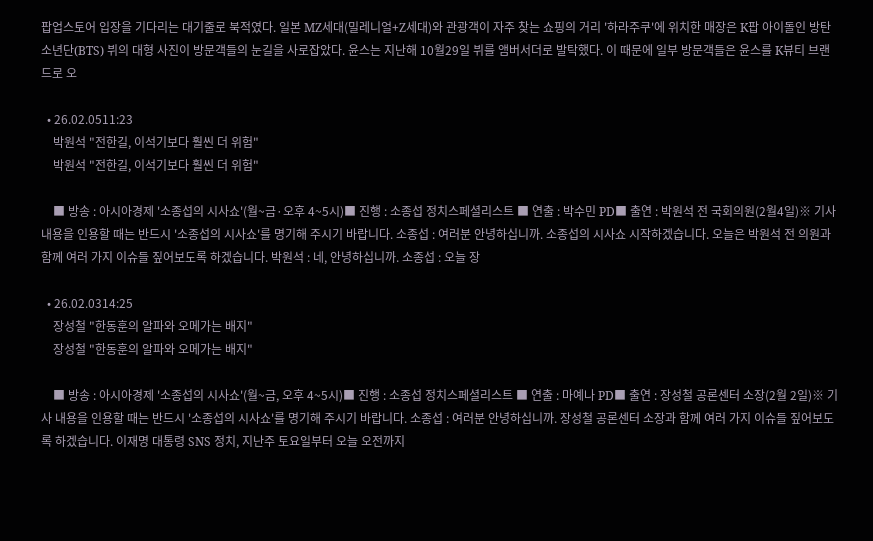팝업스토어 입장을 기다리는 대기줄로 북적였다. 일본 MZ세대(밀레니얼+Z세대)와 관광객이 자주 찾는 쇼핑의 거리 '하라주쿠'에 위치한 매장은 K팝 아이돌인 방탄소년단(BTS) 뷔의 대형 사진이 방문객들의 눈길을 사로잡았다. 윤스는 지난해 10월29일 뷔를 앰버서더로 발탁했다. 이 때문에 일부 방문객들은 윤스를 K뷰티 브랜드로 오

  • 26.02.0511:23
    박원석 "전한길, 이석기보다 훨씬 더 위험"
    박원석 "전한길, 이석기보다 훨씬 더 위험"

    ■ 방송 : 아시아경제 '소종섭의 시사쇼'(월~금·오후 4~5시)■ 진행 : 소종섭 정치스페셜리스트 ■ 연출 : 박수민 PD■ 출연 : 박원석 전 국회의원(2월4일)※ 기사 내용을 인용할 때는 반드시 '소종섭의 시사쇼'를 명기해 주시기 바랍니다. 소종섭 : 여러분 안녕하십니까. 소종섭의 시사쇼 시작하겠습니다. 오늘은 박원석 전 의원과 함께 여러 가지 이슈들 짚어보도록 하겠습니다. 박원석 : 네, 안녕하십니까. 소종섭 : 오늘 장

  • 26.02.0314:25
    장성철 "한동훈의 알파와 오메가는 배지"
    장성철 "한동훈의 알파와 오메가는 배지"

    ■ 방송 : 아시아경제 '소종섭의 시사쇼'(월~금, 오후 4~5시)■ 진행 : 소종섭 정치스페셜리스트 ■ 연출 : 마예나 PD■ 출연 : 장성철 공론센터 소장(2월 2일)※ 기사 내용을 인용할 때는 반드시 '소종섭의 시사쇼'를 명기해 주시기 바랍니다. 소종섭 : 여러분 안녕하십니까. 장성철 공론센터 소장과 함께 여러 가지 이슈들 짚어보도록 하겠습니다. 이재명 대통령 SNS 정치, 지난주 토요일부터 오늘 오전까지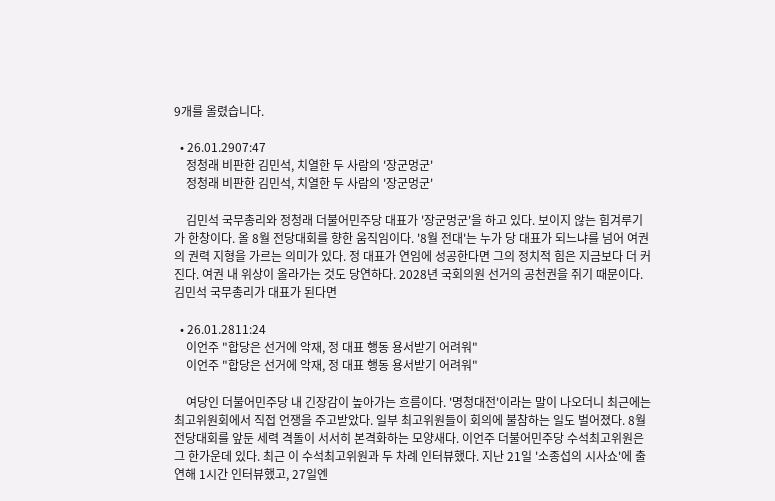9개를 올렸습니다.

  • 26.01.2907:47
    정청래 비판한 김민석, 치열한 두 사람의 '장군멍군'
    정청래 비판한 김민석, 치열한 두 사람의 '장군멍군'

    김민석 국무총리와 정청래 더불어민주당 대표가 '장군멍군'을 하고 있다. 보이지 않는 힘겨루기가 한창이다. 올 8월 전당대회를 향한 움직임이다. '8월 전대'는 누가 당 대표가 되느냐를 넘어 여권의 권력 지형을 가르는 의미가 있다. 정 대표가 연임에 성공한다면 그의 정치적 힘은 지금보다 더 커진다. 여권 내 위상이 올라가는 것도 당연하다. 2028년 국회의원 선거의 공천권을 쥐기 때문이다. 김민석 국무총리가 대표가 된다면

  • 26.01.2811:24
    이언주 "합당은 선거에 악재, 정 대표 행동 용서받기 어려워"
    이언주 "합당은 선거에 악재, 정 대표 행동 용서받기 어려워"

    여당인 더불어민주당 내 긴장감이 높아가는 흐름이다. '명청대전'이라는 말이 나오더니 최근에는 최고위원회에서 직접 언쟁을 주고받았다. 일부 최고위원들이 회의에 불참하는 일도 벌어졌다. 8월 전당대회를 앞둔 세력 격돌이 서서히 본격화하는 모양새다. 이언주 더불어민주당 수석최고위원은 그 한가운데 있다. 최근 이 수석최고위원과 두 차례 인터뷰했다. 지난 21일 '소종섭의 시사쇼'에 출연해 1시간 인터뷰했고, 27일엔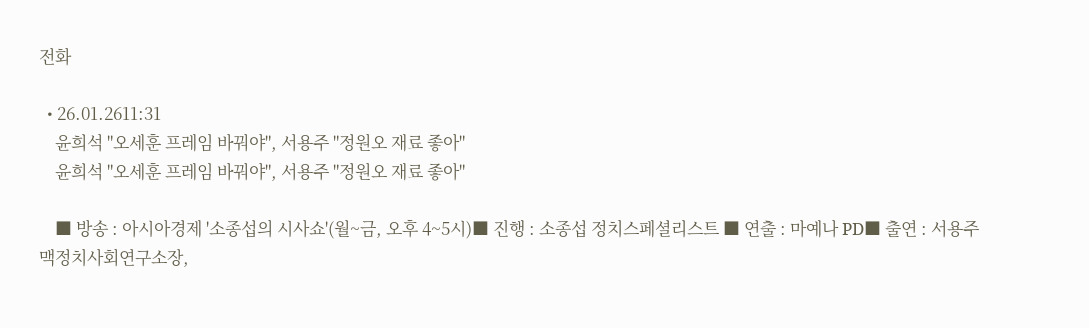전화

  • 26.01.2611:31
    윤희석 "오세훈 프레임 바꿔야", 서용주 "정원오 재료 좋아"
    윤희석 "오세훈 프레임 바꿔야", 서용주 "정원오 재료 좋아"

    ■ 방송 : 아시아경제 '소종섭의 시사쇼'(월~금, 오후 4~5시)■ 진행 : 소종섭 정치스페셜리스트 ■ 연출 : 마예나 PD■ 출연 : 서용주 맥정치사회연구소장,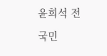윤희석 전 국민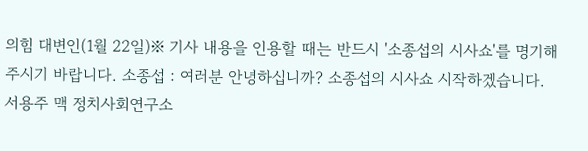의힘 대변인(1월 22일)※ 기사 내용을 인용할 때는 반드시 '소종섭의 시사쇼'를 명기해 주시기 바랍니다. 소종섭 : 여러분 안녕하십니까? 소종섭의 시사쇼 시작하겠습니다. 서용주 맥 정치사회연구소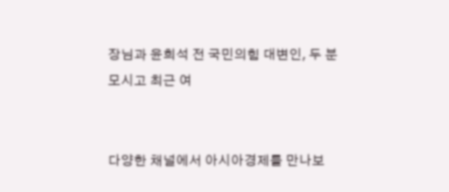장님과 윤희석 전 국민의힘 대변인, 두 분 모시고 최근 여


다양한 채널에서 아시아경제를 만나보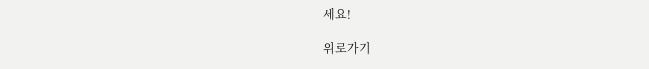세요!

위로가기